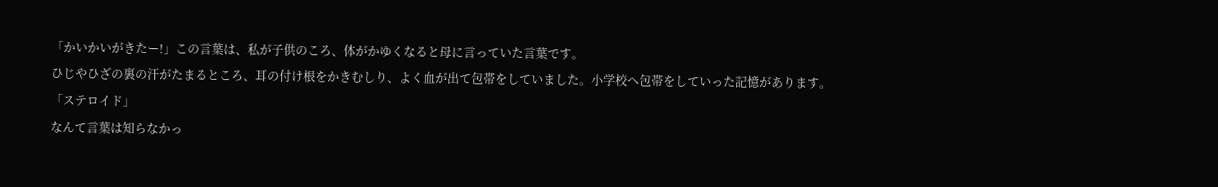「かいかいがきたー!」この言葉は、私が子供のころ、体がかゆくなると母に言っていた言葉です。
ひじやひざの裏の汗がたまるところ、耳の付け根をかきむしり、よく血が出て包帯をしていました。小学校へ包帯をしていった記憶があります。
「ステロイド」
なんて言葉は知らなかっ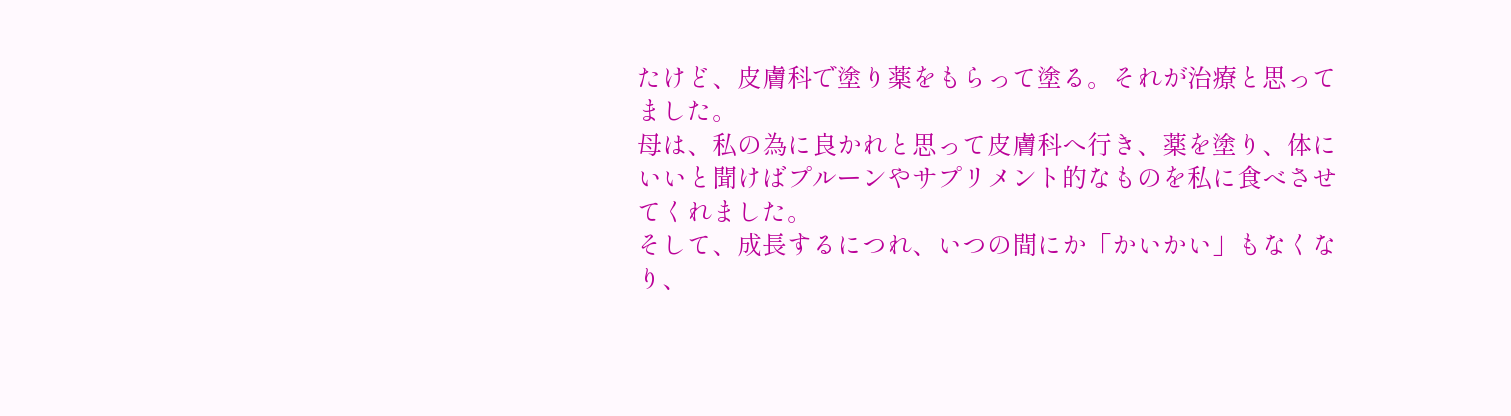たけど、皮膚科で塗り薬をもらって塗る。それが治療と思ってました。
母は、私の為に良かれと思って皮膚科へ行き、薬を塗り、体にいいと聞けばプルーンやサプリメント的なものを私に食べさせてくれました。
そして、成長するにつれ、いつの間にか「かいかい」もなくなり、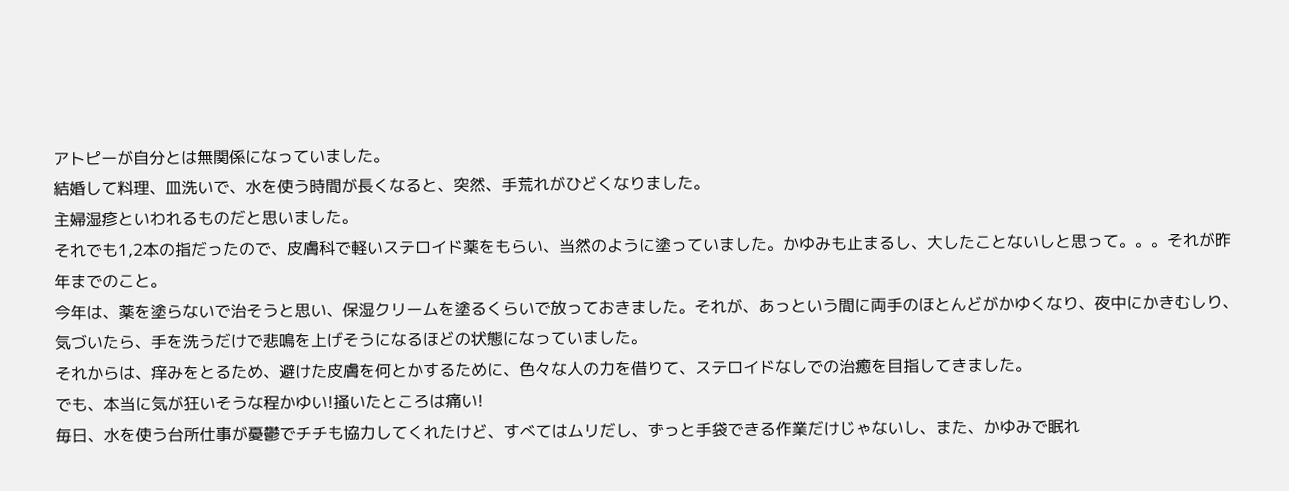アトピーが自分とは無関係になっていました。
結婚して料理、皿洗いで、水を使う時間が長くなると、突然、手荒れがひどくなりました。
主婦湿疹といわれるものだと思いました。
それでも1,2本の指だったので、皮膚科で軽いステロイド薬をもらい、当然のように塗っていました。かゆみも止まるし、大したことないしと思って。。。それが昨年までのこと。
今年は、薬を塗らないで治そうと思い、保湿クリームを塗るくらいで放っておきました。それが、あっという間に両手のほとんどがかゆくなり、夜中にかきむしり、気づいたら、手を洗うだけで悲鳴を上げそうになるほどの状態になっていました。
それからは、痒みをとるため、避けた皮膚を何とかするために、色々な人の力を借りて、ステロイドなしでの治癒を目指してきました。
でも、本当に気が狂いそうな程かゆい!掻いたところは痛い!
毎日、水を使う台所仕事が憂鬱でチチも協力してくれたけど、すべてはムリだし、ずっと手袋できる作業だけじゃないし、また、かゆみで眠れ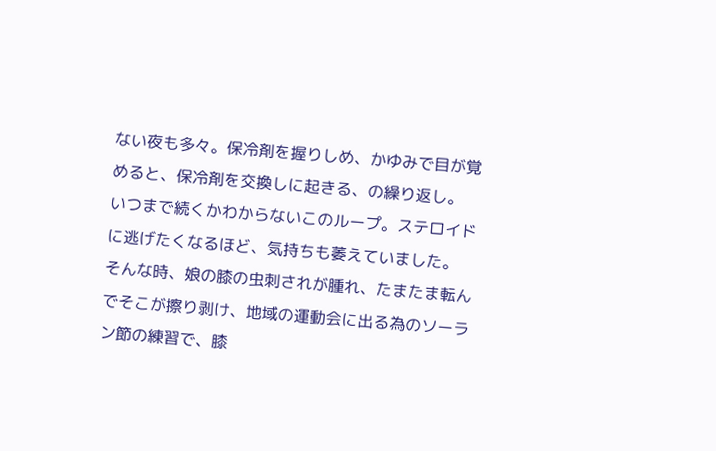ない夜も多々。保冷剤を握りしめ、かゆみで目が覚めると、保冷剤を交換しに起きる、の繰り返し。
いつまで続くかわからないこのループ。ステロイドに逃げたくなるほど、気持ちも萎えていました。
そんな時、娘の膝の虫刺されが腫れ、たまたま転んでそこが擦り剥け、地域の運動会に出る為のソーラン節の練習で、膝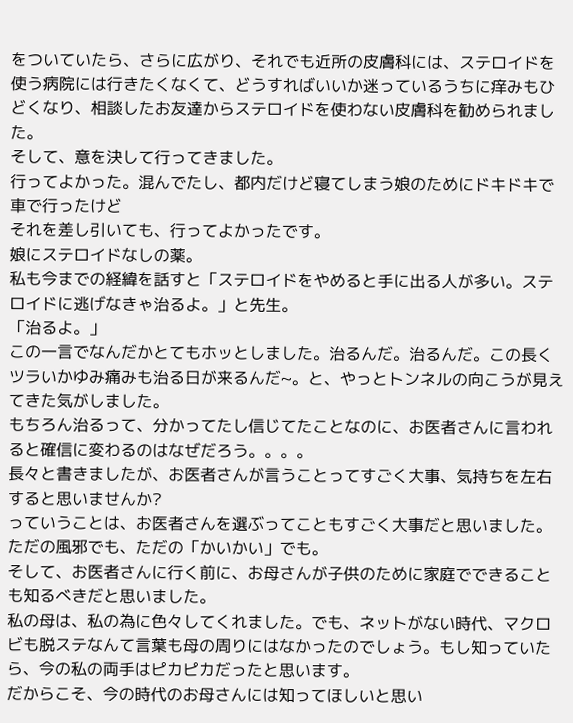をついていたら、さらに広がり、それでも近所の皮膚科には、ステロイドを使う病院には行きたくなくて、どうすればいいか迷っているうちに痒みもひどくなり、相談したお友達からステロイドを使わない皮膚科を勧められました。
そして、意を決して行ってきました。
行ってよかった。混んでたし、都内だけど寝てしまう娘のためにドキドキで車で行ったけど
それを差し引いても、行ってよかったです。
娘にステロイドなしの薬。
私も今までの経緯を話すと「ステロイドをやめると手に出る人が多い。ステロイドに逃げなきゃ治るよ。」と先生。
「治るよ。」
この一言でなんだかとてもホッとしました。治るんだ。治るんだ。この長くツラいかゆみ痛みも治る日が来るんだ~。と、やっとトンネルの向こうが見えてきた気がしました。
もちろん治るって、分かってたし信じてたことなのに、お医者さんに言われると確信に変わるのはなぜだろう。。。。
長々と書きましたが、お医者さんが言うことってすごく大事、気持ちを左右すると思いませんか?
っていうことは、お医者さんを選ぶってこともすごく大事だと思いました。
ただの風邪でも、ただの「かいかい」でも。
そして、お医者さんに行く前に、お母さんが子供のために家庭でできることも知るべきだと思いました。
私の母は、私の為に色々してくれました。でも、ネットがない時代、マクロビも脱ステなんて言葉も母の周りにはなかったのでしょう。もし知っていたら、今の私の両手はピカピカだったと思います。
だからこそ、今の時代のお母さんには知ってほしいと思い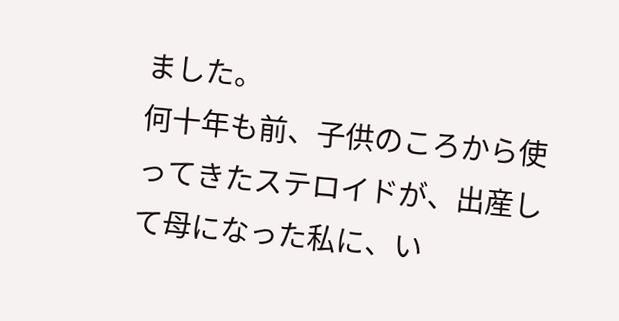ました。
何十年も前、子供のころから使ってきたステロイドが、出産して母になった私に、い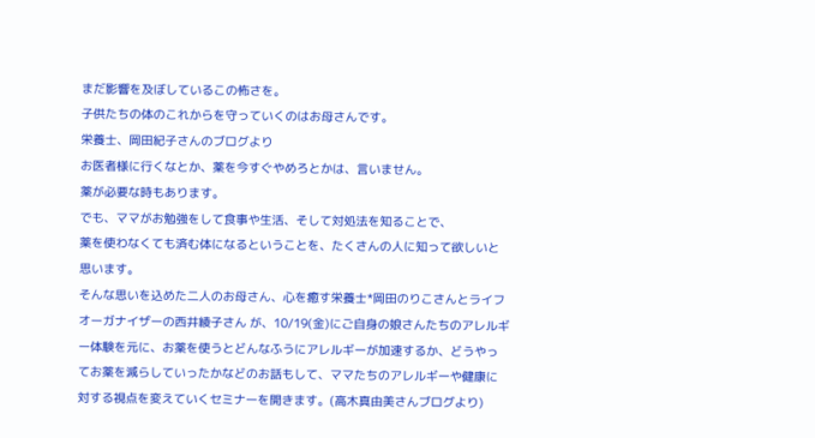まだ影響を及ぼしているこの怖さを。
子供たちの体のこれからを守っていくのはお母さんです。
栄養士、岡田紀子さんのブログより
お医者様に行くなとか、薬を今すぐやめろとかは、言いません。
薬が必要な時もあります。
でも、ママがお勉強をして食事や生活、そして対処法を知ることで、
薬を使わなくても済む体になるということを、たくさんの人に知って欲しいと思います。
そんな思いを込めた二人のお母さん、心を癒す栄養士*岡田のりこさんとライフオーガナイザーの西井綾子さん が、10/19(金)にご自身の娘さんたちのアレルギー体験を元に、お薬を使うとどんなふうにアレルギーが加速するか、どうやってお薬を減らしていったかなどのお話もして、ママたちのアレルギーや健康に対する視点を変えていくセミナーを開きます。(高木真由美さんブログより)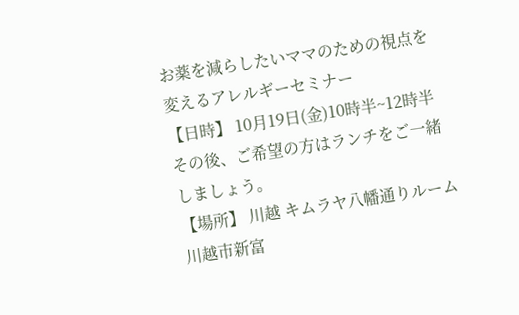お薬を減らしたいママのための視点を変えるアレルギーセミナー
【日時】 10月19日(金)10時半~12時半
その後、ご希望の方はランチをご一緒しましょう。
【場所】 川越 キムラヤ八幡通りルーム
川越市新富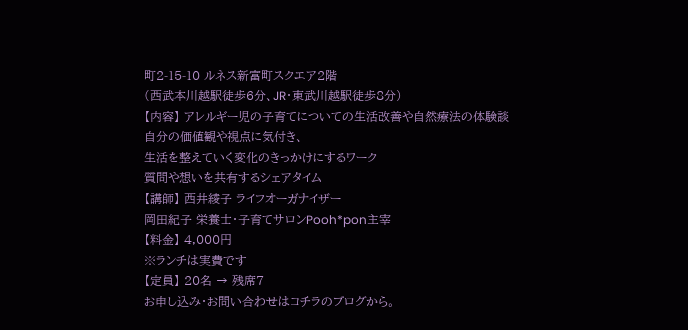町2-15-10 ルネス新富町スクエア2階
(西武本川越駅徒歩6分、JR・東武川越駅徒歩8分)
【内容】 アレルギー児の子育てについての生活改善や自然療法の体験談
自分の価値観や視点に気付き、
生活を整えていく変化のきっかけにするワーク
質問や想いを共有するシェアタイム
【講師】 西井綾子 ライフオーガナイザー
岡田紀子 栄養士・子育てサロンPooh*pon主宰
【料金】 4,000円
※ランチは実費です
【定員】 20名 → 残席7
お申し込み・お問い合わせはコチラのブログから。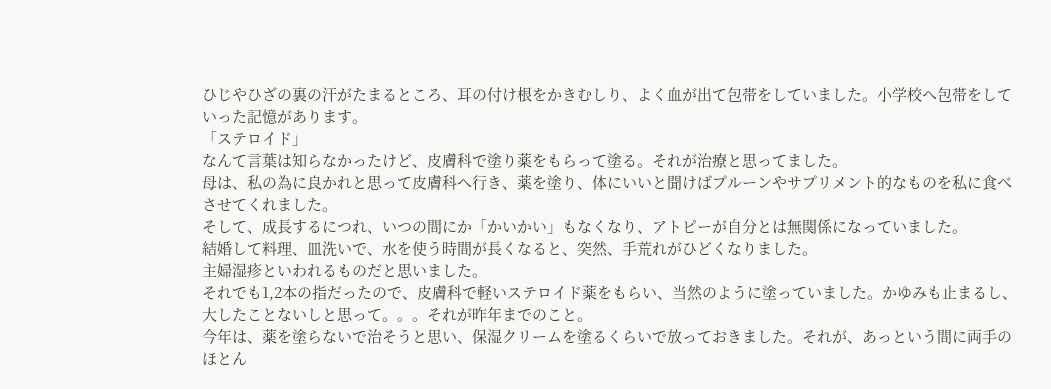ひじやひざの裏の汗がたまるところ、耳の付け根をかきむしり、よく血が出て包帯をしていました。小学校へ包帯をしていった記憶があります。
「ステロイド」
なんて言葉は知らなかったけど、皮膚科で塗り薬をもらって塗る。それが治療と思ってました。
母は、私の為に良かれと思って皮膚科へ行き、薬を塗り、体にいいと聞けばプルーンやサプリメント的なものを私に食べさせてくれました。
そして、成長するにつれ、いつの間にか「かいかい」もなくなり、アトピーが自分とは無関係になっていました。
結婚して料理、皿洗いで、水を使う時間が長くなると、突然、手荒れがひどくなりました。
主婦湿疹といわれるものだと思いました。
それでも1,2本の指だったので、皮膚科で軽いステロイド薬をもらい、当然のように塗っていました。かゆみも止まるし、大したことないしと思って。。。それが昨年までのこと。
今年は、薬を塗らないで治そうと思い、保湿クリームを塗るくらいで放っておきました。それが、あっという間に両手のほとん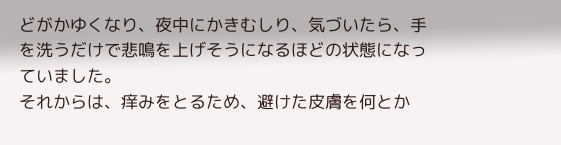どがかゆくなり、夜中にかきむしり、気づいたら、手を洗うだけで悲鳴を上げそうになるほどの状態になっていました。
それからは、痒みをとるため、避けた皮膚を何とか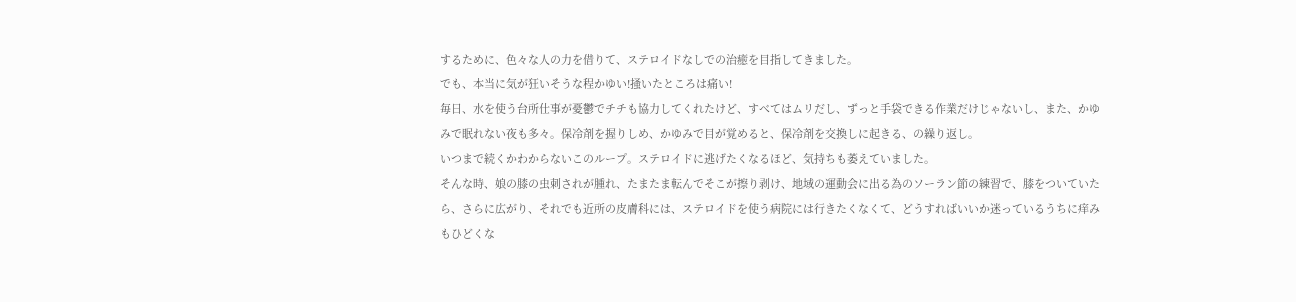するために、色々な人の力を借りて、ステロイドなしでの治癒を目指してきました。
でも、本当に気が狂いそうな程かゆい!掻いたところは痛い!
毎日、水を使う台所仕事が憂鬱でチチも協力してくれたけど、すべてはムリだし、ずっと手袋できる作業だけじゃないし、また、かゆみで眠れない夜も多々。保冷剤を握りしめ、かゆみで目が覚めると、保冷剤を交換しに起きる、の繰り返し。
いつまで続くかわからないこのループ。ステロイドに逃げたくなるほど、気持ちも萎えていました。
そんな時、娘の膝の虫刺されが腫れ、たまたま転んでそこが擦り剥け、地域の運動会に出る為のソーラン節の練習で、膝をついていたら、さらに広がり、それでも近所の皮膚科には、ステロイドを使う病院には行きたくなくて、どうすればいいか迷っているうちに痒みもひどくな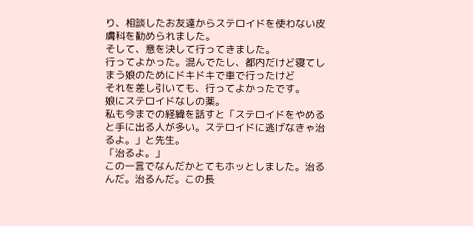り、相談したお友達からステロイドを使わない皮膚科を勧められました。
そして、意を決して行ってきました。
行ってよかった。混んでたし、都内だけど寝てしまう娘のためにドキドキで車で行ったけど
それを差し引いても、行ってよかったです。
娘にステロイドなしの薬。
私も今までの経緯を話すと「ステロイドをやめると手に出る人が多い。ステロイドに逃げなきゃ治るよ。」と先生。
「治るよ。」
この一言でなんだかとてもホッとしました。治るんだ。治るんだ。この長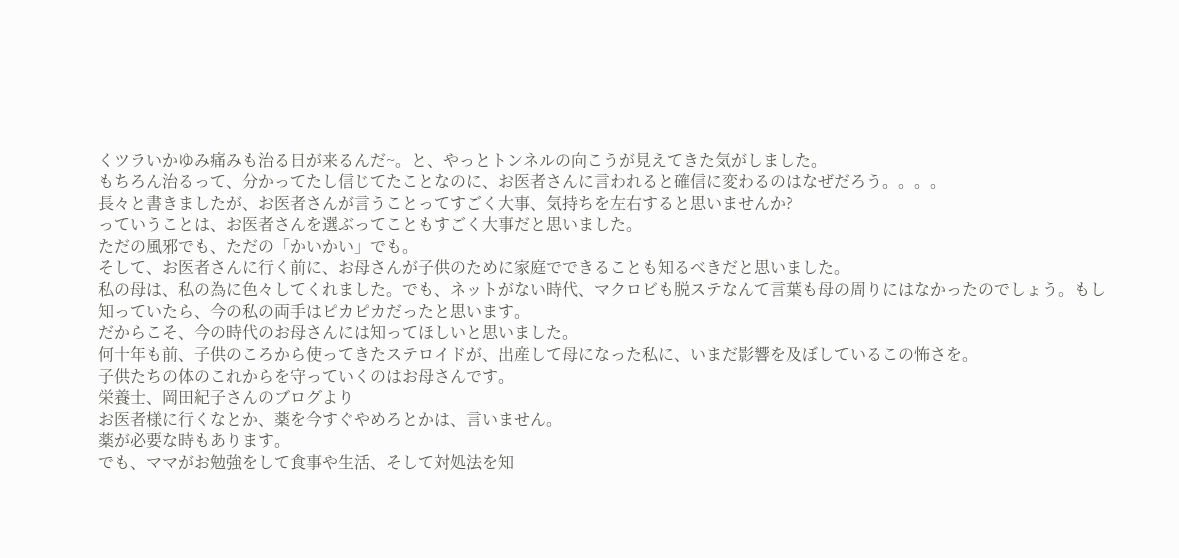くツラいかゆみ痛みも治る日が来るんだ~。と、やっとトンネルの向こうが見えてきた気がしました。
もちろん治るって、分かってたし信じてたことなのに、お医者さんに言われると確信に変わるのはなぜだろう。。。。
長々と書きましたが、お医者さんが言うことってすごく大事、気持ちを左右すると思いませんか?
っていうことは、お医者さんを選ぶってこともすごく大事だと思いました。
ただの風邪でも、ただの「かいかい」でも。
そして、お医者さんに行く前に、お母さんが子供のために家庭でできることも知るべきだと思いました。
私の母は、私の為に色々してくれました。でも、ネットがない時代、マクロビも脱ステなんて言葉も母の周りにはなかったのでしょう。もし知っていたら、今の私の両手はピカピカだったと思います。
だからこそ、今の時代のお母さんには知ってほしいと思いました。
何十年も前、子供のころから使ってきたステロイドが、出産して母になった私に、いまだ影響を及ぼしているこの怖さを。
子供たちの体のこれからを守っていくのはお母さんです。
栄養士、岡田紀子さんのブログより
お医者様に行くなとか、薬を今すぐやめろとかは、言いません。
薬が必要な時もあります。
でも、ママがお勉強をして食事や生活、そして対処法を知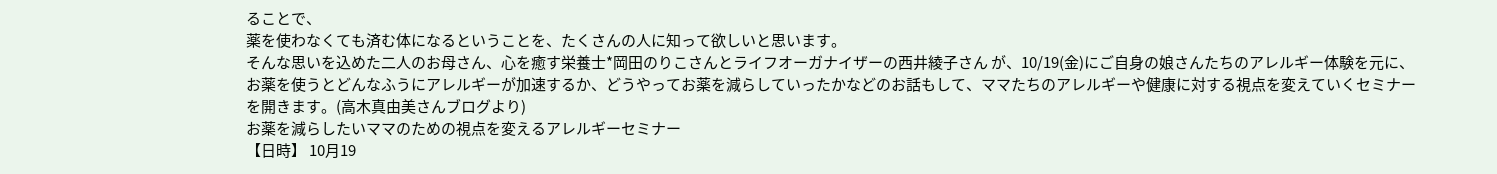ることで、
薬を使わなくても済む体になるということを、たくさんの人に知って欲しいと思います。
そんな思いを込めた二人のお母さん、心を癒す栄養士*岡田のりこさんとライフオーガナイザーの西井綾子さん が、10/19(金)にご自身の娘さんたちのアレルギー体験を元に、お薬を使うとどんなふうにアレルギーが加速するか、どうやってお薬を減らしていったかなどのお話もして、ママたちのアレルギーや健康に対する視点を変えていくセミナーを開きます。(高木真由美さんブログより)
お薬を減らしたいママのための視点を変えるアレルギーセミナー
【日時】 10月19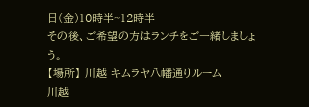日(金)10時半~12時半
その後、ご希望の方はランチをご一緒しましょう。
【場所】 川越 キムラヤ八幡通りルーム
川越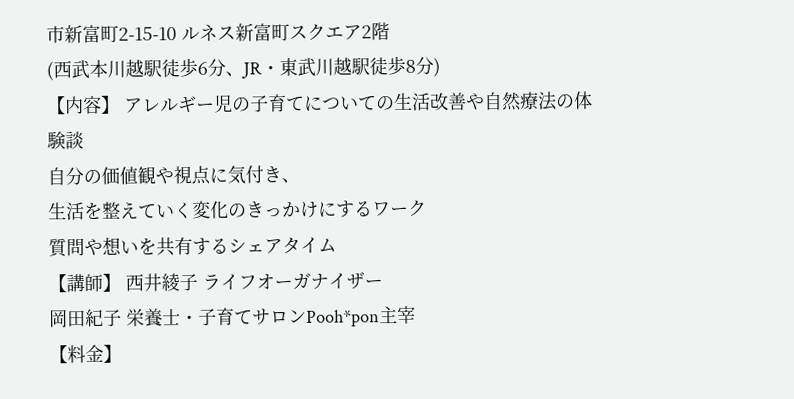市新富町2-15-10 ルネス新富町スクエア2階
(西武本川越駅徒歩6分、JR・東武川越駅徒歩8分)
【内容】 アレルギー児の子育てについての生活改善や自然療法の体験談
自分の価値観や視点に気付き、
生活を整えていく変化のきっかけにするワーク
質問や想いを共有するシェアタイム
【講師】 西井綾子 ライフオーガナイザー
岡田紀子 栄養士・子育てサロンPooh*pon主宰
【料金】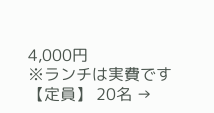4,000円
※ランチは実費です
【定員】 20名 →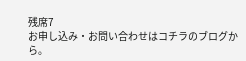残席7
お申し込み・お問い合わせはコチラのブログから。